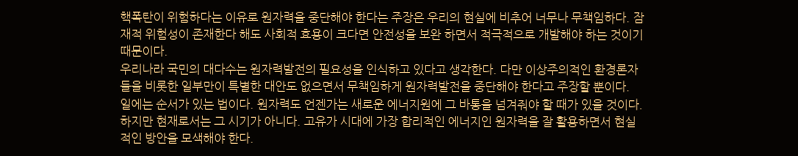핵폭탄이 위험하다는 이유로 원자력을 중단해야 한다는 주장은 우리의 현실에 비추어 너무나 무책임하다. 잠재적 위험성이 존재한다 해도 사회적 효용이 크다면 안전성을 보완 하면서 적극적으로 개발해야 하는 것이기 때문이다.
우리나라 국민의 대다수는 원자력발전의 필요성을 인식하고 있다고 생각한다. 다만 이상주의적인 환경론자들을 비롯한 일부만이 특별한 대안도 없으면서 무책임하게 원자력발전을 중단해야 한다고 주장할 뿐이다.
일에는 순서가 있는 법이다. 원자력도 언젠가는 새로운 에너지원에 그 바통을 넘겨줘야 할 때가 있을 것이다. 하지만 현재로서는 그 시기가 아니다. 고유가 시대에 가장 합리적인 에너지인 원자력을 잘 활용하면서 현실적인 방안을 모색해야 한다.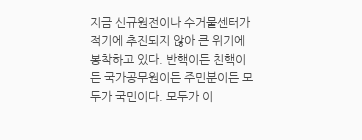지금 신규원전이나 수거물센터가 적기에 추진되지 않아 큰 위기에 봉착하고 있다. 반핵이든 친핵이든 국가공무원이든 주민분이든 모두가 국민이다. 모두가 이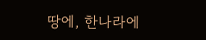땅에, 한나라에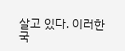살고 있다. 이러한 국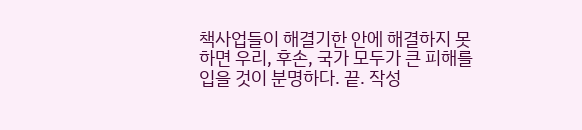책사업들이 해결기한 안에 해결하지 못하면 우리, 후손, 국가 모두가 큰 피해를 입을 것이 분명하다. 끝. 작성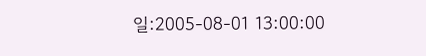일:2005-08-01 13:00:00